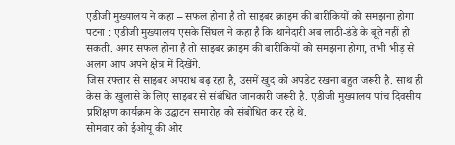एडीजी मुख्यालय ने कहा – सफल होना है तो साइबर क्राइम की बारीकियों को समझना होगा
पटना : एडीजी मुख्यालय एसके सिंघल ने कहा है कि थानेदारी अब लाठी-डंडे के बूते नहीं हो सकती. अगर सफल होना है तो साइबर क्राइम की बारीकियों को समझना होगा, तभी भीड़ से अलग आप अपने क्षेत्र में दिखेंगे.
जिस रफ्तार से साइबर अपराध बढ़ रहा है, उसमें खुद को अपडेट रखना बहुत जरूरी है. साथ ही केस के खुलासे के लिए साइबर से संबंधित जानकारी जरूरी है. एडीजी मुख्यालय पांच दिवसीय प्रशिक्षण कार्यक्रम के उद्घाटन समारोह को संबोधित कर रहे थे.
सोमवार को ईओयू की ओर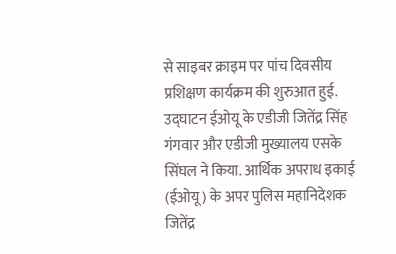से साइबर क्राइम पर पांच दिवसीय प्रशिक्षण कार्यक्रम की शुरुआत हुई. उद्घाटन ईओयू के एडीजी जितेंद्र सिंह गंगवार और एडीजी मुख्यालय एसके सिंघल ने किया. आर्थिक अपराध इकाई (ईओयू) के अपर पुलिस महानिदेशक जितेंद्र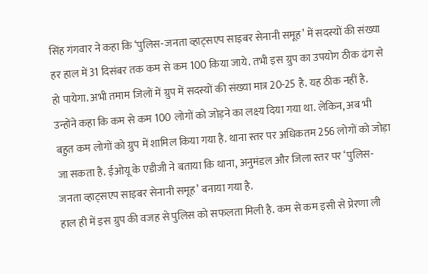सिंह गंगवार ने कहा कि ‘पुलिस-जनता व्हाट्सएप साइबर सेनानी समूह’ में सदस्यों की संख्या हर हाल में 31 दिसंबर तक कम से कम 100 किया जाये. तभी इस ग्रुप का उपयोग ठीक ढंग से हो पायेगा. अभी तमाम जिलों में ग्रुप में सदस्यों की संख्या मात्र 20-25 है. यह ठीक नहीं है.
उन्होंने कहा कि कम से कम 100 लोगों को जोड़ने का लक्ष्य दिया गया था. लेकिन, अब भी बहुत कम लोगों को ग्रुप में शामिल किया गया है. थाना स्तर पर अधिकतम 256 लोगों को जोड़ा जा सकता है. ईओयू के एडीजी ने बताया कि थाना, अनुमंडल और जिला स्तर पर ‘पुलिस-जनता व्हाट्सएप साइबर सेनानी समूह’ बनाया गया है.
हाल ही में इस ग्रुप की वजह से पुलिस को सफलता मिली है. कम से कम इसी से प्रेरणा ली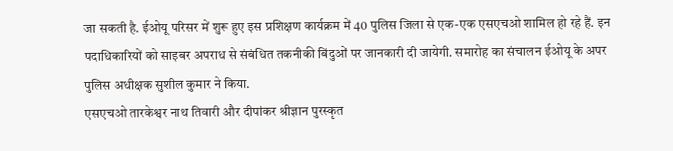जा सकती है. ईओयू परिसर में शुरू हुए इस प्रशिक्षण कार्यक्रम में 40 पुलिस जिला से एक-एक एसएचओ शामिल हो रहे हैं. इन पदाधिकारियों को साइबर अपराध से संबंधित तकनीकी बिंदुओं पर जानकारी दी जायेगी. समारोह का संचालन ईओयू के अपर पुलिस अधीक्षक सुशील कुमार ने किया.
एसएचओ तारकेश्वर नाथ तिवारी और दीपांकर श्रीज्ञान पुरस्कृत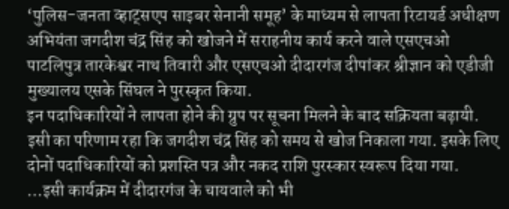‘पुलिस-जनता व्हाट्सएप साइबर सेनानी समूह’ के माध्यम से लापता रिटायर्ड अधीक्षण अभियंता जगदीश चंद्र सिंह को खोजने में सराहनीय कार्य करने वाले एसएचओ पाटलिपुत्र तारकेश्वर नाथ तिवारी और एसएचओ दीदारगंज दीपांकर श्रीज्ञान को एडीजी मुख्यालय एसके सिंघल ने पुरस्कृत किया.
इन पदाधिकारियों ने लापता होने की ग्रुप पर सूचना मिलने के बाद सक्रियता बढ़ायी. इसी का परिणाम रहा कि जगदीश चंद्र सिंह को समय से खोज निकाला गया. इसके लिए दोनों पदाधिकारियों को प्रशस्ति पत्र और नकद राशि पुरस्कार स्वरूप दिया गया.
…इसी कार्यक्रम में दीदारगंज के चायवाले को भी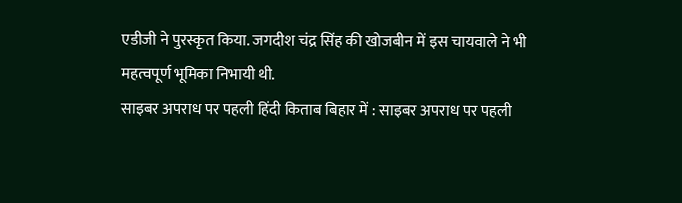एडीजी ने पुरस्कृत किया. जगदीश चंद्र सिंह की खोजबीन में इस चायवाले ने भी महत्वपूर्ण भूमिका निभायी थी.
साइबर अपराध पर पहली हिंदी किताब बिहार में : साइबर अपराध पर पहली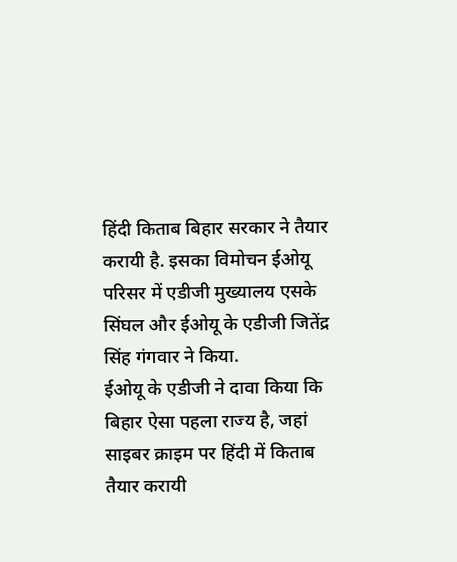हिंदी किताब बिहार सरकार ने तैयार करायी है. इसका विमोचन ईओयू परिसर में एडीजी मुख्यालय एसके सिंघल और ईओयू के एडीजी जितेंद्र सिंह गंगवार ने किया.
ईओयू के एडीजी ने दावा किया कि बिहार ऐसा पहला राज्य है, जहां साइबर क्राइम पर हिंदी में किताब तैयार करायी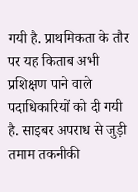गयी है. प्राथमिकता के तौर पर यह किताब अभी प्रशिक्षण पाने वाले पदाधिकारियों को दी गयी है. साइबर अपराध से जुड़ी तमाम तकनीकी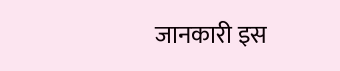जानकारी इस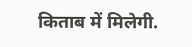किताब में मिलेगी.